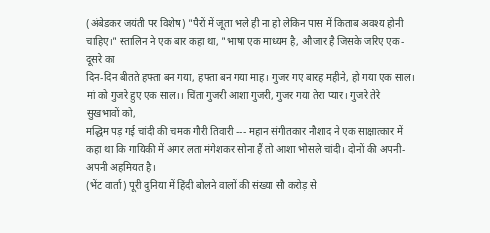(अंबेडकर जयंती पर विशेष) "पैरों में जूता भले ही ना हो लेकिन पास में किताब अवश्य होनी चाहिए।" स्तालिन ने एक बार कहा था, "भाषा एक माध्यम है, औजार है जिसके जरिए एक-दूसरे का
दिन-दिन बीतते हफ्ता बन गया, हफ्ता बन गया माह। गुजर गए बारह महीने, हो गया एक साल। मां को गुजरे हुए एक साल।। चिंता गुजरी आशा गुजरी, गुजर गया तेरा प्यार। गुजरे तेरे सुखभावों को,
मद्धिम पड़ गई चांदी की चमक गौरी तिवारी --- महान संगीतकार नौशाद ने एक साक्षात्कार में कहा था कि गायिकी में अगर लता मंगेशकर सोना हैं तो आशा भोसले चांदी। दोनों की अपनी-अपनी अहमियत है।
(भेंट वार्ता) पूरी दुनिया में हिंदी बोलने वालों की संख्या सौ करोड़ से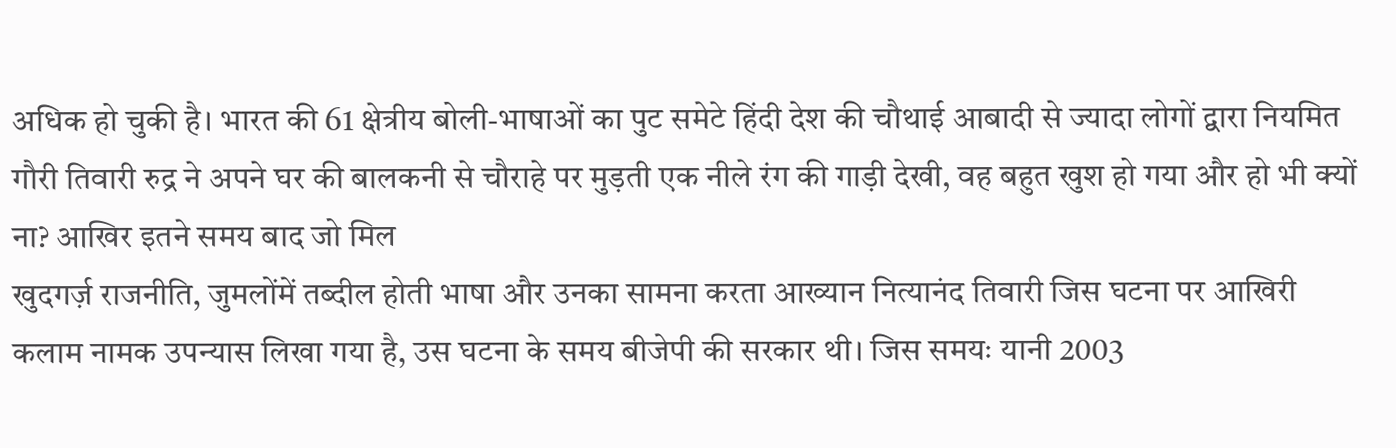अधिक हो चुकी है। भारत की 61 क्षेत्रीय बोली-भाषाओं का पुट समेटे हिंदी देश की चौथाई आबादी से ज्यादा लोगों द्वारा नियमित
गौरी तिवारी रुद्र ने अपने घर की बालकनी से चौराहे पर मुड़ती एक नीले रंग की गाड़ी देखी, वह बहुत खुश हो गया और हो भी क्यों ना? आखिर इतने समय बाद जो मिल
खुदगर्ज़ राजनीति, जुमलोंमें तब्दील होती भाषा और उनका सामना करता आख्यान नित्यानंद तिवारी जिस घटना पर आखिरी कलाम नामक उपन्यास लिखा गया है, उस घटना के समय बीजेपी की सरकार थी। जिस समयः यानी 2003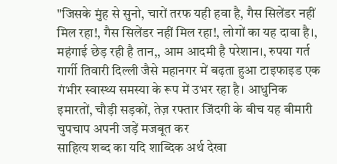"जिसके मुंह से सुनो, चारों तरफ यही हवा है, गैस सिलेंडर नहीं मिल रहा!, गैस सिलेंडर नहीं मिल रहा!, लोगों का यह दावा है।, महंगाई छेड़ रही है तान,, आम आदमी है परेशान।, रुपया गर्त
गार्गी तिवारी दिल्ली जैसे महानगर में बढ़ता हुआ टाइफाइड एक गंभीर स्वास्थ्य समस्या के रूप में उभर रहा है। आधुनिक इमारतों, चौड़ी सड़कों, तेज़ रफ्तार जिंदगी के बीच यह बीमारी चुपचाप अपनी जड़ें मजबूत कर
साहित्य शब्द का यदि शाब्दिक अर्थ देखा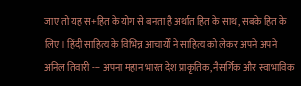जाए तो यह स+हित के योग से बनता है अर्थात हित के साथ, सबके हित के लिए। हिंदी साहित्य के विभिन्न आचार्यों ने साहित्य को लेकर अपने अपने
अनिल तिवारी --- अपना महान भारत देश प्राकृतिक, नैसर्गिक और स्वाभाविक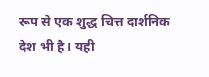रूप से एक शुद्ध चित्त दार्शनिक देश भी है। यही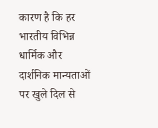कारण है कि हर भारतीय विभिन्न धार्मिक और दार्शनिक मान्यताओं पर खुले दिल से